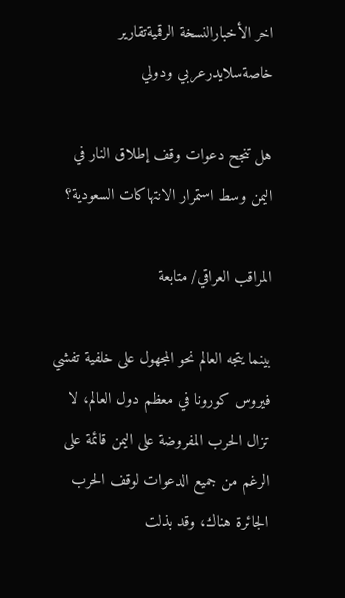اخر الأخبارالنسخة الرقميةتقارير خاصةسلايدرعربي ودولي

هل تنجح دعوات وقف إطلاق النار في اليمن وسط استمرار الانتهاكات السعودية؟

المراقب العراقي/ متابعة

بينما يتجه العالم نحو المجهول على خلفية تفشي فيروس كورونا في معظم دول العالم، لا تزال الحرب المفروضة على اليمن قائمة على الرغم من جميع الدعوات لوقف الحرب الجائرة هناك، وقد بذلت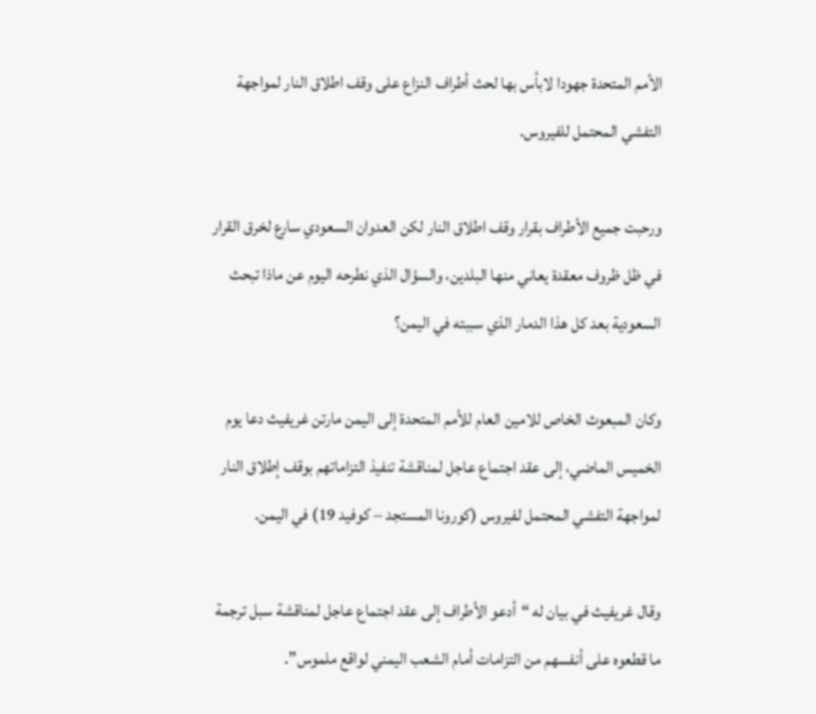الأمم المتحدة جهودا لابأس بها لحث أطراف النزاع على وقف اطلاق النار لمواجهة التفشي المحتمل للفيروس.

ورحبت جميع الأطراف بقرار وقف اطلاق النار لكن العدوان السعودي سارع لخرق القرار في ظل ظروف معقدة يعاني منها البلدين، والسؤال الذي نطرحه اليوم عن ماذا تبحث السعودية بعد كل هذا الدمار الذي سببته في اليمن؟

وكان المبعوث الخاص للامين العام للأمم المتحدة إلى اليمن مارتن غريفيث دعا يوم الخميس الماضي، إلى عقد اجتماع عاجل لمناقشة تنفيذ التزاماتهم بوقف إطلاق النار لمواجهة التفشي المحتمل لفيروس (كورونا المستجد – كوفيد 19) في اليمن.

وقال غريفيث في بيان له “أدعو الأطراف إلى عقد اجتماع عاجل لمناقشة سبل ترجمة ما قطعوه على أنفسهم من التزامات أمام الشعب اليمني لواقع ملموس”.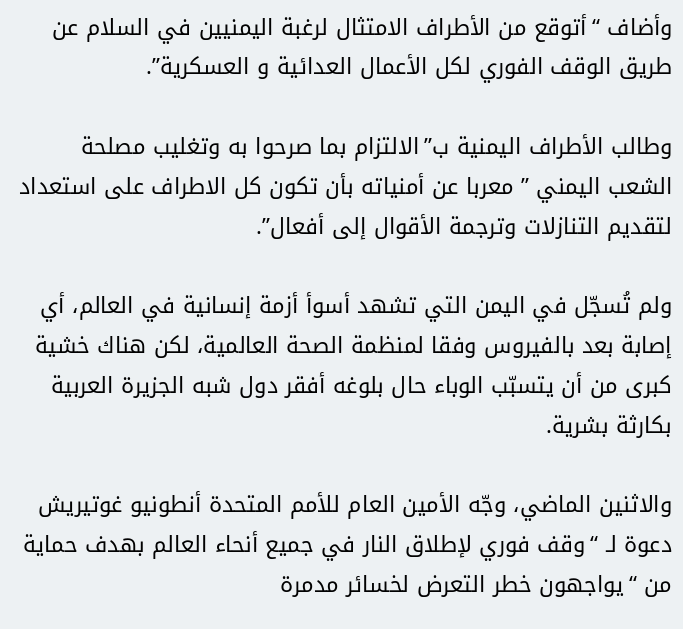وأضاف “أتوقع من الأطراف الامتثال لرغبة اليمنيين في السلام عن طريق الوقف الفوري لكل الأعمال العدائية و العسكرية”.

وطالب الأطراف اليمنية ب”الالتزام بما صرحوا به وتغليب مصلحة الشعب اليمني ” معربا عن أمنياته بأن تكون كل الاطراف على استعداد لتقديم التنازلات وترجمة الأقوال إلى أفعال”.

ولم تُسجّل في اليمن التي تشهد أسوأ أزمة إنسانية في العالم، أي إصابة بعد بالفيروس وفقا لمنظمة الصحة العالمية، لكن هناك خشية كبرى من أن يتسبّب الوباء حال بلوغه أفقر دول شبه الجزيرة العربية بكارثة بشرية.

والاثنين الماضي، وجّه الأمين العام للأمم المتحدة أنطونيو غوتيريش دعوة لـ “وقف فوري لإطلاق النار في جميع أنحاء العالم بهدف حماية من “يواجهون خطر التعرض لخسائر مدمرة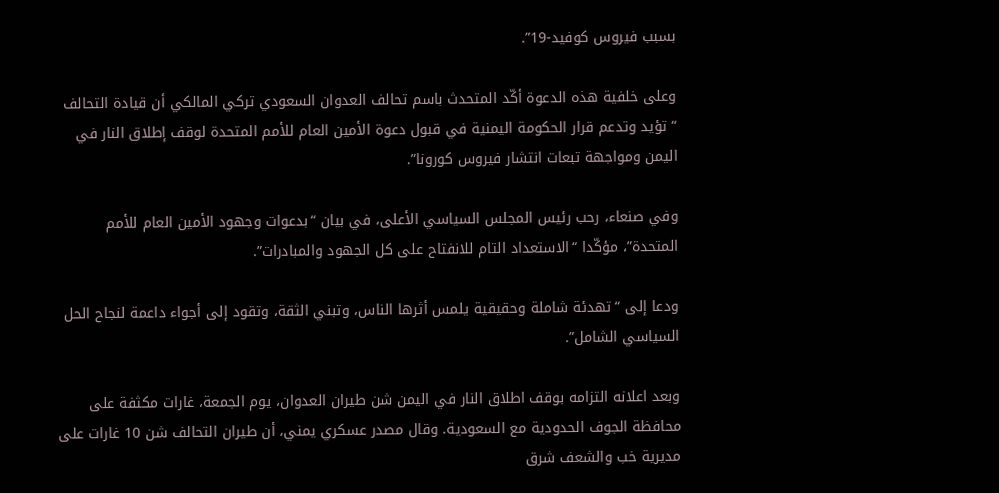بسبب فيروس كوفيد-19”.

وعلى خلفية هذه الدعوة أكّد المتحدث باسم تحالف العدوان السعودي تركي المالكي أن قيادة التحالف “تؤيد وتدعم قرار الحكومة اليمنية في قبول دعوة الأمين العام للأمم المتحدة لوقف إطلاق النار في اليمن ومواجهة تبعات انتشار فيروس كورونا”.

وفي صنعاء، رحب رئيس المجلس السياسي الأعلى، في بيان “بدعوات وجهود الأمين العام للأمم المتحدة”، مؤكّدا “الاستعداد التام للانفتاح على كل الجهود والمبادرات”.

ودعا إلى “تهدئة شاملة وحقيقية يلمس أثرها الناس، وتبني الثقة، وتقود إلى أجواء داعمة لنجاح الحل السياسي الشامل”.

وبعد اعلانه التزامه بوقف اطلاق النار في اليمن شن طيران العدوان، يوم الجمعة، غارات مكثفة على محافظة الجوف الحدودية مع السعودية. وقال مصدر عسكري يمني، أن طيران التحالف شن 10 غارات على مديرية خب والشعف شرق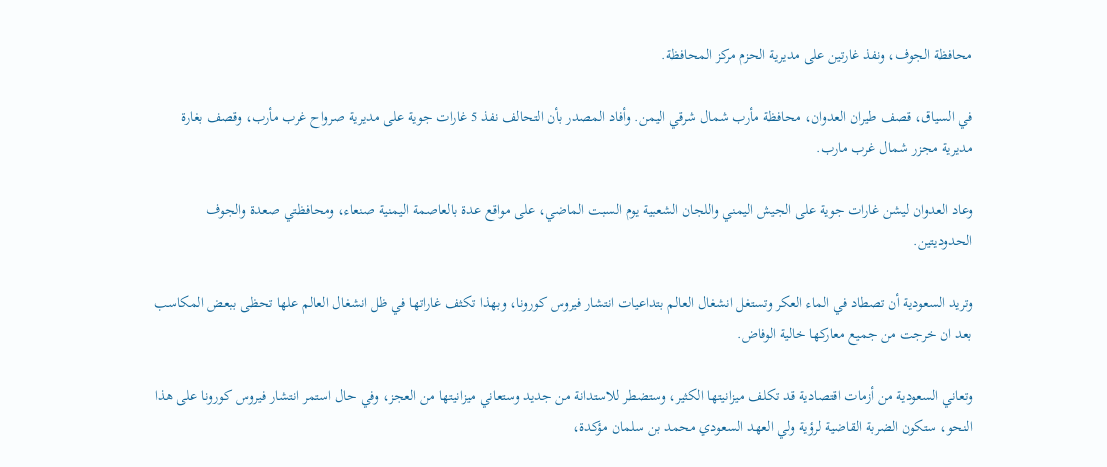محافظة الجوف، ونفذ غارتين على مديرية الحزم مركز المحافظة.

في السياق، قصف طيران العدوان، محافظة مأرب شمال شرقي اليمن. وأفاد المصدر بأن التحالف نفذ 5 غارات جوية على مديرية صرواح غرب مأرب، وقصف بغارة مديرية مجزر شمال غرب مارب.

وعاد العدوان ليشن غارات جوية على الجيش اليمني واللجان الشعبية يوم السبت الماضي، على مواقع عدة بالعاصمة اليمنية صنعاء، ومحافظتي صعدة والجوف الحدوديتين.

وتريد السعودية أن تصطاد في الماء العكر وتستغل انشغال العالم بتداعيات انتشار فيروس كورونا، وبهذا تكثف غاراتها في ظل انشغال العالم علها تحظى ببعض المكاسب بعد ان خرجت من جميع معاركها خالية الوفاض.

وتعاني السعودية من أزمات اقتصادية قد تكلف ميزانيتها الكثير، وستضطر للاستدانة من جديد وستعاني ميزانيتها من العجز، وفي حال استمر انتشار فيروس كورونا على هذا النحو، ستكون الضربة القاضية لرؤية ولي العهد السعودي محمد بن سلمان مؤكدة،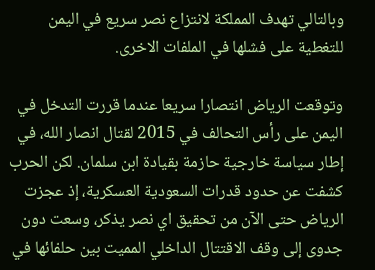وبالتالي تهدف المملكة لانتزاع نصر سريع في اليمن للتغطية على فشلها في الملفات الاخرى.

وتوقعت الرياض انتصارا سريعا عندما قررت التدخل في اليمن على رأس التحالف في 2015 لقتال انصار الله، في إطار سياسة خارجية حازمة بقيادة ابن سلمان. لكن الحرب كشفت عن حدود قدرات السعودية العسكرية، إذ عجزت الرياض حتى الآن من تحقيق اي نصر يذكر، وسعت دون جدوى إلى وقف الاقتتال الداخلي المميت بين حلفائها في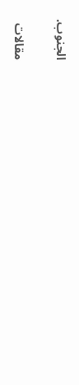الجنوب.

مقالات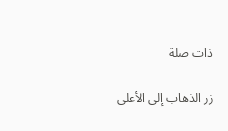ذات صلة

زر الذهاب إلى الأعلى